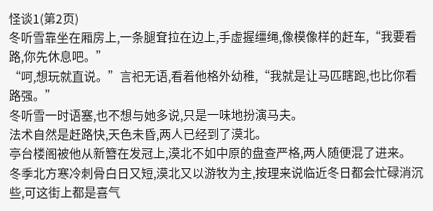怪谈1(第2页)
冬听雪靠坐在厢房上,一条腿耷拉在边上,手虚握缰绳,像模像样的赶车,“我要看路,你先休息吧。”
“呵,想玩就直说。”言祀无语,看着他格外幼稚,“我就是让马匹瞎跑,也比你看路强。”
冬听雪一时语塞,也不想与她多说,只是一味地扮演马夫。
法术自然是赶路快,天色未昏,两人已经到了漠北。
亭台楼阁被他从新簪在发冠上,漠北不如中原的盘查严格,两人随便混了进来。
冬季北方寒冷刺骨白日又短,漠北又以游牧为主,按理来说临近冬日都会忙碌消沉些,可这街上都是喜气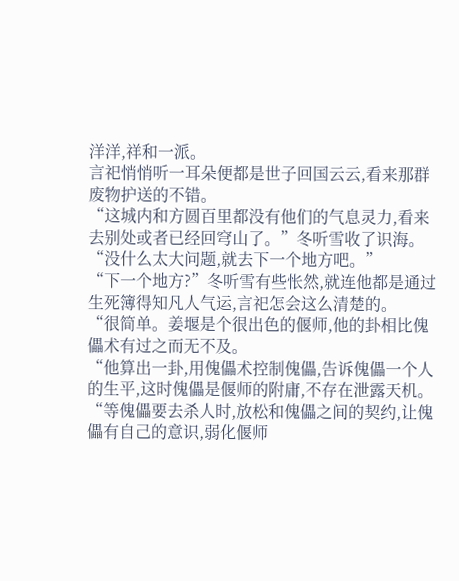洋洋,祥和一派。
言祀悄悄听一耳朵便都是世子回国云云,看来那群废物护送的不错。
“这城内和方圆百里都没有他们的气息灵力,看来去别处或者已经回穹山了。”冬听雪收了识海。
“没什么太大问题,就去下一个地方吧。”
“下一个地方?”冬听雪有些怅然,就连他都是通过生死簿得知凡人气运,言祀怎会这么清楚的。
“很简单。姜堰是个很出色的偃师,他的卦相比傀儡术有过之而无不及。
“他算出一卦,用傀儡术控制傀儡,告诉傀儡一个人的生平,这时傀儡是偃师的附庸,不存在泄露天机。
“等傀儡要去杀人时,放松和傀儡之间的契约,让傀儡有自己的意识,弱化偃师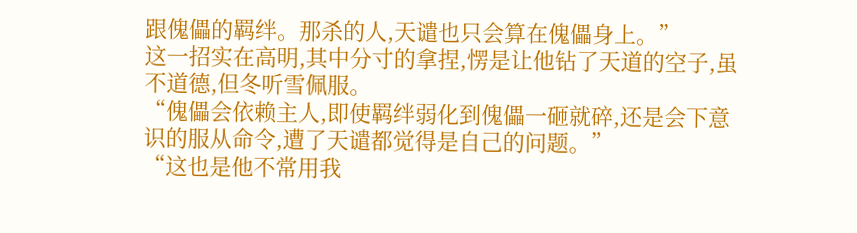跟傀儡的羁绊。那杀的人,天谴也只会算在傀儡身上。”
这一招实在高明,其中分寸的拿捏,愣是让他钻了天道的空子,虽不道德,但冬听雪佩服。
“傀儡会依赖主人,即使羁绊弱化到傀儡一砸就碎,还是会下意识的服从命令,遭了天谴都觉得是自己的问题。”
“这也是他不常用我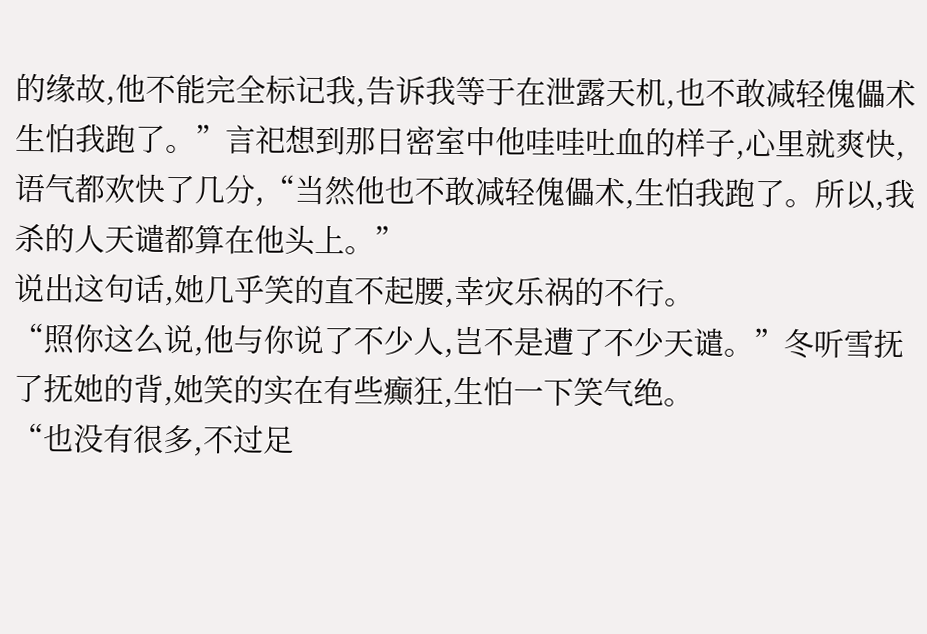的缘故,他不能完全标记我,告诉我等于在泄露天机,也不敢减轻傀儡术生怕我跑了。”言祀想到那日密室中他哇哇吐血的样子,心里就爽快,语气都欢快了几分,“当然他也不敢减轻傀儡术,生怕我跑了。所以,我杀的人天谴都算在他头上。”
说出这句话,她几乎笑的直不起腰,幸灾乐祸的不行。
“照你这么说,他与你说了不少人,岂不是遭了不少天谴。”冬听雪抚了抚她的背,她笑的实在有些癫狂,生怕一下笑气绝。
“也没有很多,不过足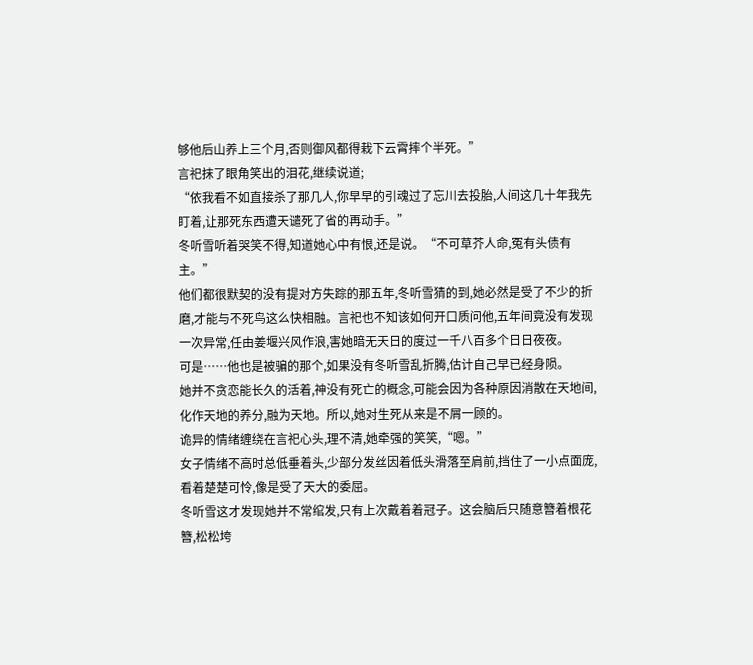够他后山养上三个月,否则御风都得栽下云霄摔个半死。”
言祀抹了眼角笑出的泪花,继续说道;
“依我看不如直接杀了那几人,你早早的引魂过了忘川去投胎,人间这几十年我先盯着,让那死东西遭天谴死了省的再动手。”
冬听雪听着哭笑不得,知道她心中有恨,还是说。“不可草芥人命,冤有头债有主。”
他们都很默契的没有提对方失踪的那五年,冬听雪猜的到,她必然是受了不少的折磨,才能与不死鸟这么快相融。言祀也不知该如何开口质问他,五年间竟没有发现一次异常,任由姜堰兴风作浪,害她暗无天日的度过一千八百多个日日夜夜。
可是……他也是被骗的那个,如果没有冬听雪乱折腾,估计自己早已经身陨。
她并不贪恋能长久的活着,神没有死亡的概念,可能会因为各种原因消散在天地间,化作天地的养分,融为天地。所以,她对生死从来是不屑一顾的。
诡异的情绪缠绕在言祀心头,理不清,她牵强的笑笑,“嗯。”
女子情绪不高时总低垂着头,少部分发丝因着低头滑落至肩前,挡住了一小点面庞,看着楚楚可怜,像是受了天大的委屈。
冬听雪这才发现她并不常绾发,只有上次戴着着冠子。这会脑后只随意簪着根花簪,松松垮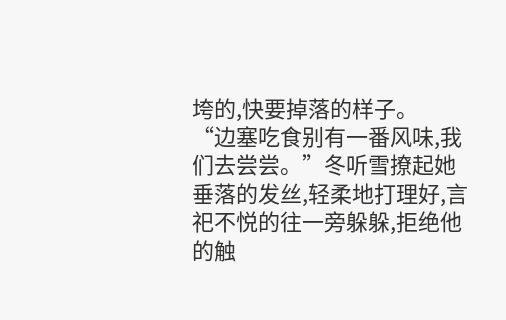垮的,快要掉落的样子。
“边塞吃食别有一番风味,我们去尝尝。”冬听雪撩起她垂落的发丝,轻柔地打理好,言祀不悦的往一旁躲躲,拒绝他的触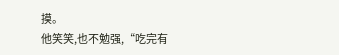摸。
他笑笑,也不勉强,“吃完有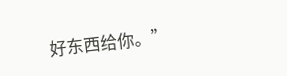好东西给你。”